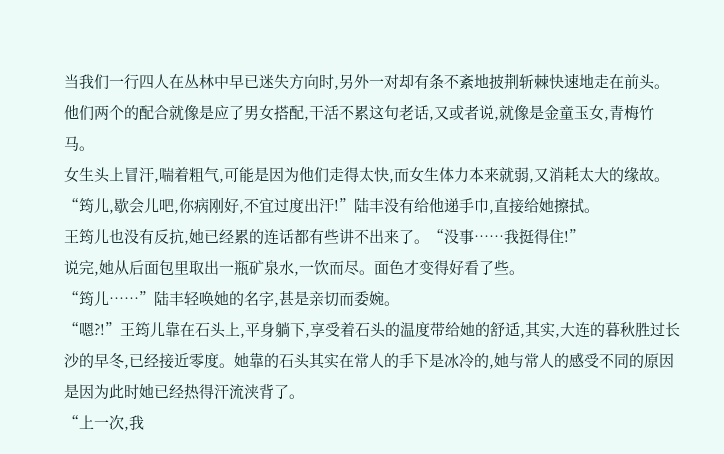当我们一行四人在丛林中早已迷失方向时,另外一对却有条不紊地披荆斩棘快速地走在前头。
他们两个的配合就像是应了男女搭配,干活不累这句老话,又或者说,就像是金童玉女,青梅竹马。
女生头上冒汗,喘着粗气,可能是因为他们走得太快,而女生体力本来就弱,又消耗太大的缘故。
“筠儿,歇会儿吧,你病刚好,不宜过度出汗!”陆丰没有给他递手巾,直接给她擦拭。
王筠儿也没有反抗,她已经累的连话都有些讲不出来了。“没事……我挺得住!”
说完,她从后面包里取出一瓶矿泉水,一饮而尽。面色才变得好看了些。
“筠儿……”陆丰轻唤她的名字,甚是亲切而委婉。
“嗯?!”王筠儿靠在石头上,平身躺下,享受着石头的温度带给她的舒适,其实,大连的暮秋胜过长沙的早冬,已经接近零度。她靠的石头其实在常人的手下是冰冷的,她与常人的感受不同的原因是因为此时她已经热得汗流浃背了。
“上一次,我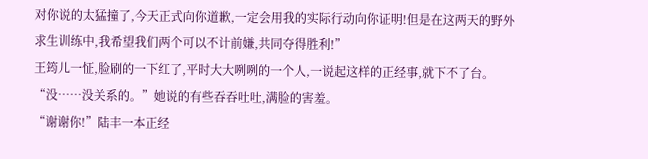对你说的太猛撞了,今天正式向你道歉,一定会用我的实际行动向你证明!但是在这两天的野外求生训练中,我希望我们两个可以不计前嫌,共同夺得胜利!”
王筠儿一怔,脸刷的一下红了,平时大大咧咧的一个人,一说起这样的正经事,就下不了台。“没……没关系的。”她说的有些吞吞吐吐,满脸的害羞。
“谢谢你!”陆丰一本正经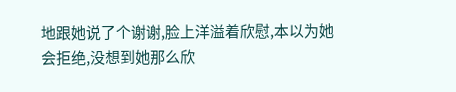地跟她说了个谢谢,脸上洋溢着欣慰,本以为她会拒绝,没想到她那么欣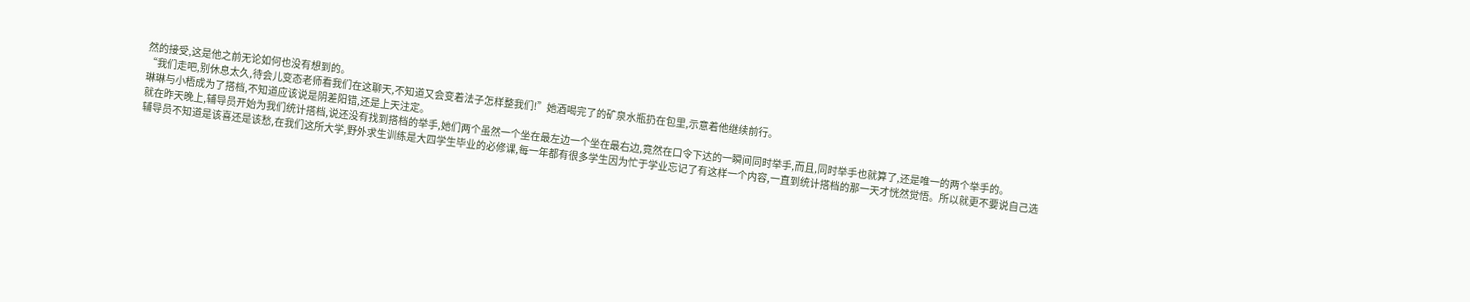然的接受,这是他之前无论如何也没有想到的。
“我们走吧,别休息太久,待会儿变态老师看我们在这聊天,不知道又会变着法子怎样整我们!”她酒喝完了的矿泉水瓶扔在包里,示意着他继续前行。
琳琳与小梧成为了搭档,不知道应该说是阴差阳错,还是上天注定。
就在昨天晚上,辅导员开始为我们统计搭档,说还没有找到搭档的举手,她们两个虽然一个坐在最左边一个坐在最右边,竟然在口令下达的一瞬间同时举手,而且,同时举手也就算了,还是唯一的两个举手的。
辅导员不知道是该喜还是该愁,在我们这所大学,野外求生训练是大四学生毕业的必修课,每一年都有很多学生因为忙于学业忘记了有这样一个内容,一直到统计搭档的那一天才恍然觉悟。所以就更不要说自己选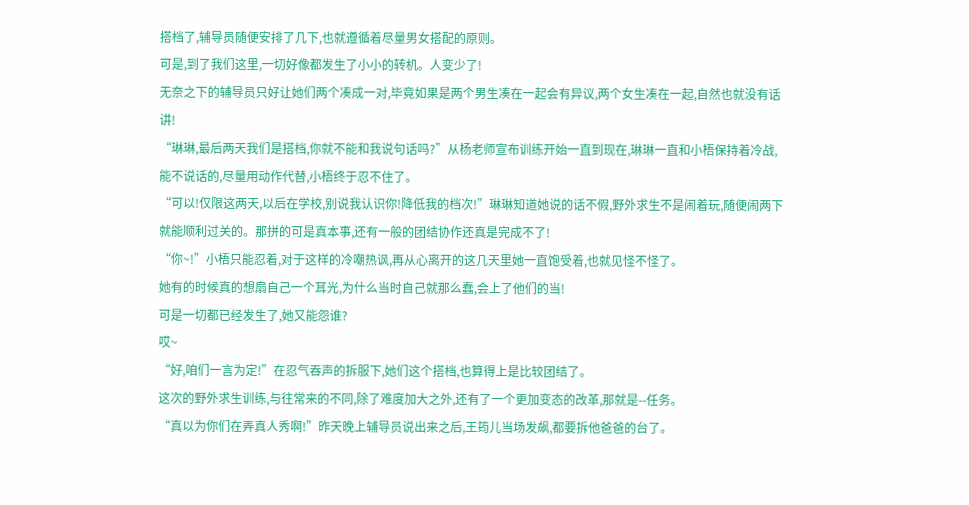搭档了,辅导员随便安排了几下,也就遵循着尽量男女搭配的原则。
可是,到了我们这里,一切好像都发生了小小的转机。人变少了!
无奈之下的辅导员只好让她们两个凑成一对,毕竟如果是两个男生凑在一起会有异议,两个女生凑在一起,自然也就没有话讲!
“琳琳,最后两天我们是搭档,你就不能和我说句话吗?”从杨老师宣布训练开始一直到现在,琳琳一直和小梧保持着冷战,能不说话的,尽量用动作代替,小梧终于忍不住了。
“可以!仅限这两天,以后在学校,别说我认识你!降低我的档次!”琳琳知道她说的话不假,野外求生不是闹着玩,随便闹两下就能顺利过关的。那拼的可是真本事,还有一般的团结协作还真是完成不了!
“你~!”小梧只能忍着,对于这样的冷嘲热讽,再从心离开的这几天里她一直饱受着,也就见怪不怪了。
她有的时候真的想扇自己一个耳光,为什么当时自己就那么蠢,会上了他们的当!
可是一切都已经发生了,她又能怨谁?
哎~
“好,咱们一言为定!”在忍气吞声的拆服下,她们这个搭档,也算得上是比较团结了。
这次的野外求生训练,与往常来的不同,除了难度加大之外,还有了一个更加变态的改革,那就是--任务。
“真以为你们在弄真人秀啊!”昨天晚上辅导员说出来之后,王筠儿当场发飙,都要拆他爸爸的台了。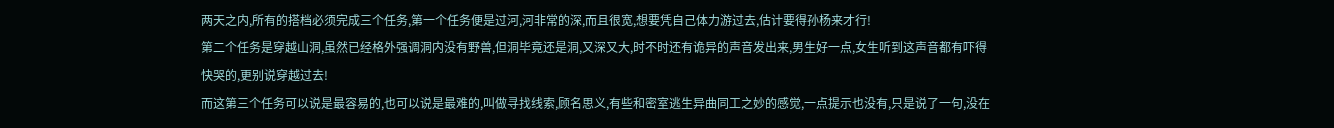两天之内,所有的搭档必须完成三个任务,第一个任务便是过河,河非常的深,而且很宽,想要凭自己体力游过去,估计要得孙杨来才行!
第二个任务是穿越山洞,虽然已经格外强调洞内没有野兽,但洞毕竟还是洞,又深又大,时不时还有诡异的声音发出来,男生好一点,女生听到这声音都有吓得快哭的,更别说穿越过去!
而这第三个任务可以说是最容易的,也可以说是最难的,叫做寻找线索,顾名思义,有些和密室逃生异曲同工之妙的感觉,一点提示也没有,只是说了一句,没在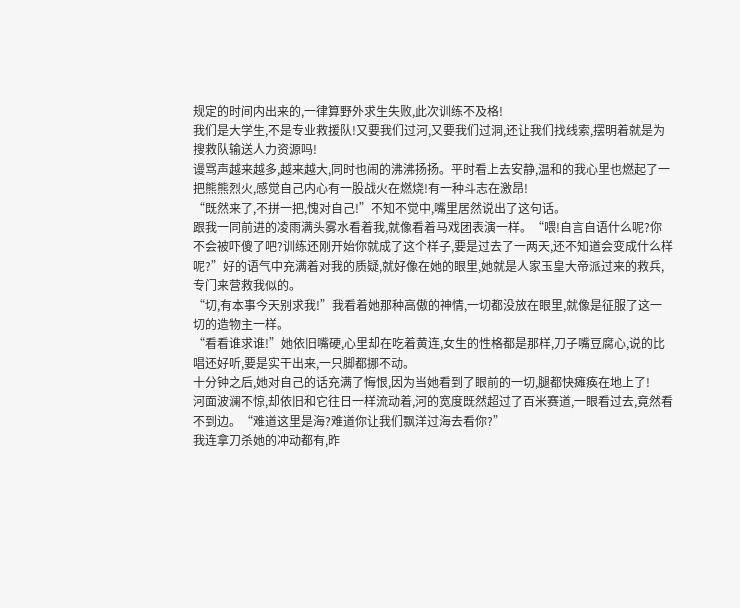规定的时间内出来的,一律算野外求生失败,此次训练不及格!
我们是大学生,不是专业救援队!又要我们过河,又要我们过洞,还让我们找线索,摆明着就是为搜救队输送人力资源吗!
谩骂声越来越多,越来越大,同时也闹的沸沸扬扬。平时看上去安静,温和的我心里也燃起了一把熊熊烈火,感觉自己内心有一股战火在燃烧!有一种斗志在激昂!
“既然来了,不拼一把,愧对自己!”不知不觉中,嘴里居然说出了这句话。
跟我一同前进的凌雨满头雾水看着我,就像看着马戏团表演一样。“喂!自言自语什么呢?你不会被吓傻了吧?训练还刚开始你就成了这个样子,要是过去了一两天,还不知道会变成什么样呢?”好的语气中充满着对我的质疑,就好像在她的眼里,她就是人家玉皇大帝派过来的救兵,专门来营救我似的。
“切,有本事今天别求我!”我看着她那种高傲的神情,一切都没放在眼里,就像是征服了这一切的造物主一样。
“看看谁求谁!”她依旧嘴硬,心里却在吃着黄连,女生的性格都是那样,刀子嘴豆腐心,说的比唱还好听,要是实干出来,一只脚都挪不动。
十分钟之后,她对自己的话充满了悔恨,因为当她看到了眼前的一切,腿都快瘫痪在地上了!
河面波澜不惊,却依旧和它往日一样流动着,河的宽度既然超过了百米赛道,一眼看过去,竟然看不到边。“难道这里是海?难道你让我们飘洋过海去看你?”
我连拿刀杀她的冲动都有,昨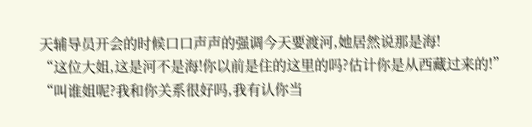天辅导员开会的时候口口声声的强调今天要渡河,她居然说那是海!
“这位大姐,这是河不是海!你以前是住的这里的吗?估计你是从西藏过来的!”
“叫谁姐呢?我和你关系很好吗,我有认你当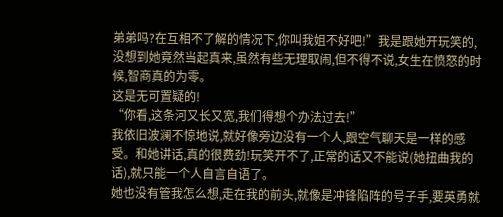弟弟吗?在互相不了解的情况下,你叫我姐不好吧!”我是跟她开玩笑的,没想到她竟然当起真来,虽然有些无理取闹,但不得不说,女生在愤怒的时候,智商真的为零。
这是无可置疑的!
“你看,这条河又长又宽,我们得想个办法过去!”
我依旧波澜不惊地说,就好像旁边没有一个人,跟空气聊天是一样的感受。和她讲话,真的很费劲!玩笑开不了,正常的话又不能说(她扭曲我的话),就只能一个人自言自语了。
她也没有管我怎么想,走在我的前头,就像是冲锋陷阵的号子手,要英勇就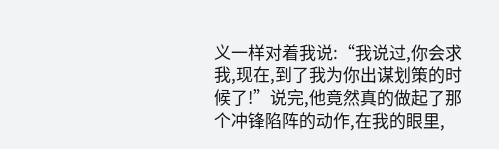义一样对着我说:“我说过,你会求我,现在,到了我为你出谋划策的时候了!”说完,他竟然真的做起了那个冲锋陷阵的动作,在我的眼里,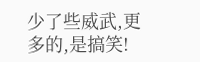少了些威武,更多的,是搞笑!